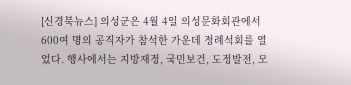[신경북뉴스] 의성군은 4월 4일 의성문화회관에서 600여 명의 공직자가 참석한 가운데 정례석회를 열었다. 행사에서는 지방재정, 국민보건, 도정발전, 모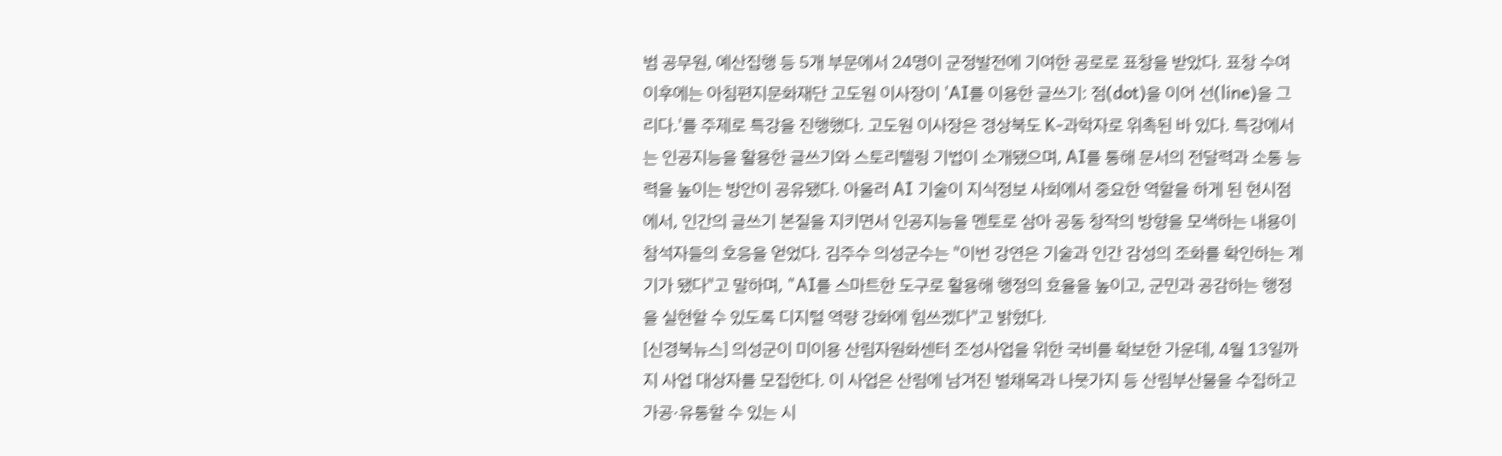범 공무원, 예산집행 등 5개 부문에서 24명이 군정발전에 기여한 공로로 표창을 받았다. 표창 수여 이후에는 아침편지문화재단 고도원 이사장이 'AI를 이용한 글쓰기: 점(dot)을 이어 선(line)을 그리다.'를 주제로 특강을 진행했다. 고도원 이사장은 경상북도 K-과학자로 위촉된 바 있다. 특강에서는 인공지능을 활용한 글쓰기와 스토리텔링 기법이 소개됐으며, AI를 통해 문서의 전달력과 소통 능력을 높이는 방안이 공유됐다. 아울러 AI 기술이 지식정보 사회에서 중요한 역할을 하게 된 현시점에서, 인간의 글쓰기 본질을 지키면서 인공지능을 멘토로 삼아 공동 창작의 방향을 모색하는 내용이 참석자들의 호응을 얻었다. 김주수 의성군수는 "이번 강연은 기술과 인간 감성의 조화를 확인하는 계기가 됐다"고 말하며, "AI를 스마트한 도구로 활용해 행정의 효율을 높이고, 군민과 공감하는 행정을 실현할 수 있도록 디지털 역량 강화에 힘쓰겠다"고 밝혔다.
[신경북뉴스] 의성군이 미이용 산림자원화센터 조성사업을 위한 국비를 확보한 가운데, 4월 13일까지 사업 대상자를 모집한다. 이 사업은 산림에 남겨진 벌채목과 나뭇가지 등 산림부산물을 수집하고 가공·유통할 수 있는 시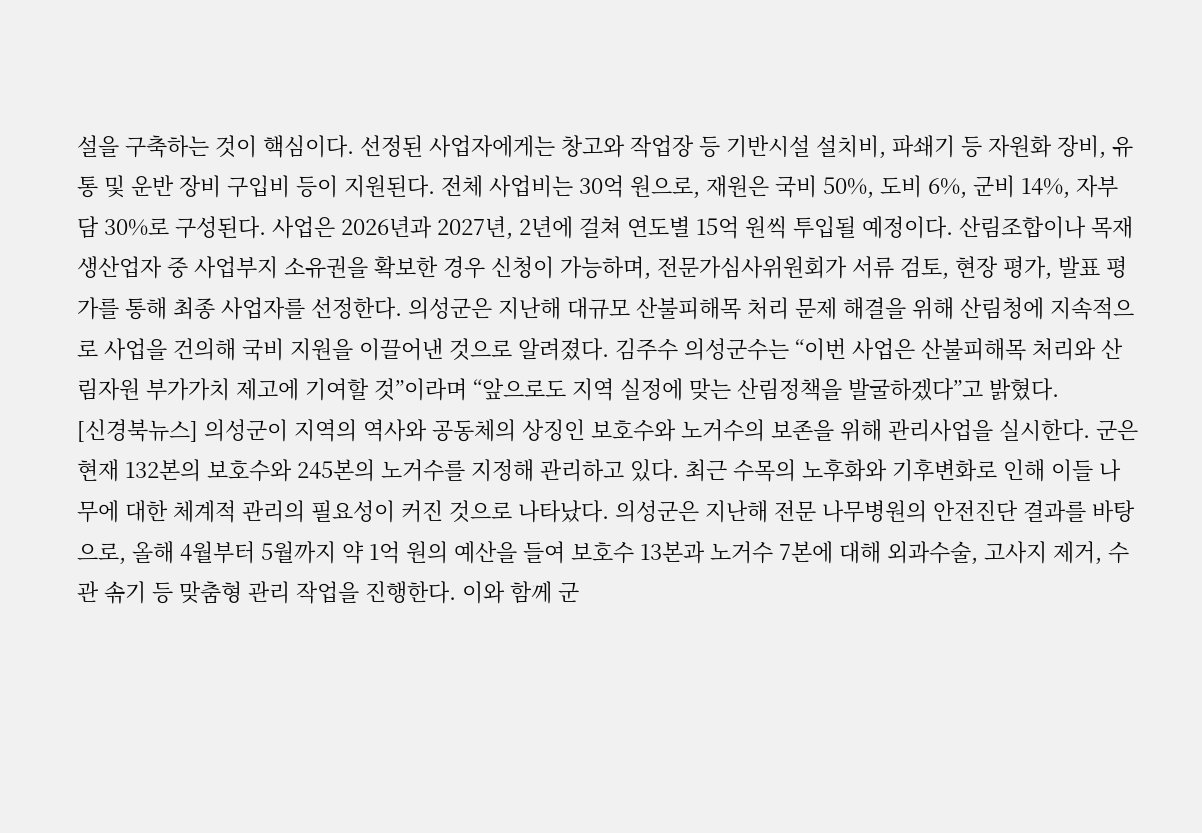설을 구축하는 것이 핵심이다. 선정된 사업자에게는 창고와 작업장 등 기반시설 설치비, 파쇄기 등 자원화 장비, 유통 및 운반 장비 구입비 등이 지원된다. 전체 사업비는 30억 원으로, 재원은 국비 50%, 도비 6%, 군비 14%, 자부담 30%로 구성된다. 사업은 2026년과 2027년, 2년에 걸쳐 연도별 15억 원씩 투입될 예정이다. 산림조합이나 목재생산업자 중 사업부지 소유권을 확보한 경우 신청이 가능하며, 전문가심사위원회가 서류 검토, 현장 평가, 발표 평가를 통해 최종 사업자를 선정한다. 의성군은 지난해 대규모 산불피해목 처리 문제 해결을 위해 산림청에 지속적으로 사업을 건의해 국비 지원을 이끌어낸 것으로 알려졌다. 김주수 의성군수는 “이번 사업은 산불피해목 처리와 산림자원 부가가치 제고에 기여할 것”이라며 “앞으로도 지역 실정에 맞는 산림정책을 발굴하겠다”고 밝혔다.
[신경북뉴스] 의성군이 지역의 역사와 공동체의 상징인 보호수와 노거수의 보존을 위해 관리사업을 실시한다. 군은 현재 132본의 보호수와 245본의 노거수를 지정해 관리하고 있다. 최근 수목의 노후화와 기후변화로 인해 이들 나무에 대한 체계적 관리의 필요성이 커진 것으로 나타났다. 의성군은 지난해 전문 나무병원의 안전진단 결과를 바탕으로, 올해 4월부터 5월까지 약 1억 원의 예산을 들여 보호수 13본과 노거수 7본에 대해 외과수술, 고사지 제거, 수관 솎기 등 맞춤형 관리 작업을 진행한다. 이와 함께 군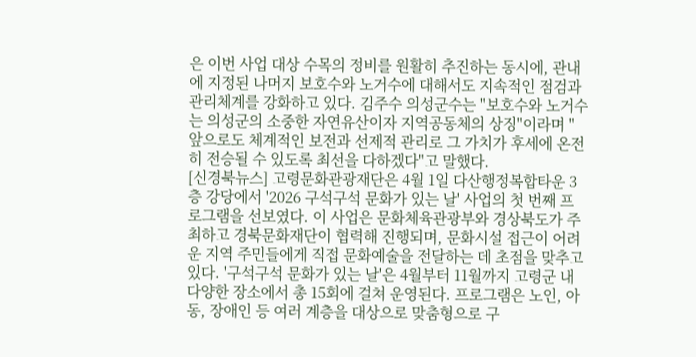은 이번 사업 대상 수목의 정비를 원활히 추진하는 동시에, 관내에 지정된 나머지 보호수와 노거수에 대해서도 지속적인 점검과 관리체계를 강화하고 있다. 김주수 의성군수는 "보호수와 노거수는 의성군의 소중한 자연유산이자 지역공동체의 상징"이라며 "앞으로도 체계적인 보전과 선제적 관리로 그 가치가 후세에 온전히 전승될 수 있도록 최선을 다하겠다"고 말했다.
[신경북뉴스] 고령문화관광재단은 4월 1일 다산행정복합타운 3층 강당에서 '2026 구석구석 문화가 있는 날' 사업의 첫 번째 프로그램을 선보였다. 이 사업은 문화체육관광부와 경상북도가 주최하고 경북문화재단이 협력해 진행되며, 문화시설 접근이 어려운 지역 주민들에게 직접 문화예술을 전달하는 데 초점을 맞추고 있다. '구석구석 문화가 있는 날'은 4월부터 11월까지 고령군 내 다양한 장소에서 총 15회에 걸쳐 운영된다. 프로그램은 노인, 아동, 장애인 등 여러 계층을 대상으로 맞춤형으로 구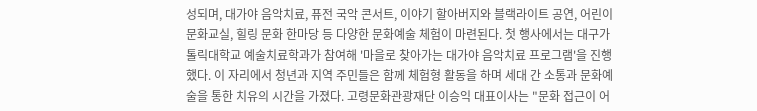성되며, 대가야 음악치료, 퓨전 국악 콘서트, 이야기 할아버지와 블랙라이트 공연, 어린이 문화교실, 힐링 문화 한마당 등 다양한 문화예술 체험이 마련된다. 첫 행사에서는 대구가톨릭대학교 예술치료학과가 참여해 '마을로 찾아가는 대가야 음악치료 프로그램'을 진행했다. 이 자리에서 청년과 지역 주민들은 함께 체험형 활동을 하며 세대 간 소통과 문화예술을 통한 치유의 시간을 가졌다. 고령문화관광재단 이승익 대표이사는 "문화 접근이 어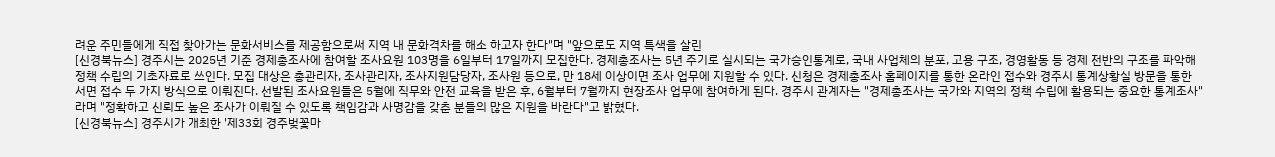려운 주민들에게 직접 찾아가는 문화서비스를 제공함으로써 지역 내 문화격차를 해소 하고자 한다"며 "앞으로도 지역 특색을 살린
[신경북뉴스] 경주시는 2025년 기준 경제총조사에 참여할 조사요원 103명을 6일부터 17일까지 모집한다. 경제총조사는 5년 주기로 실시되는 국가승인통계로, 국내 사업체의 분포, 고용 구조, 경영활동 등 경제 전반의 구조를 파악해 정책 수립의 기초자료로 쓰인다. 모집 대상은 총관리자, 조사관리자, 조사지원담당자, 조사원 등으로, 만 18세 이상이면 조사 업무에 지원할 수 있다. 신청은 경제총조사 홈페이지를 통한 온라인 접수와 경주시 통계상황실 방문을 통한 서면 접수 두 가지 방식으로 이뤄진다. 선발된 조사요원들은 5월에 직무와 안전 교육을 받은 후, 6월부터 7월까지 현장조사 업무에 참여하게 된다. 경주시 관계자는 "경제총조사는 국가와 지역의 정책 수립에 활용되는 중요한 통계조사"라며 "정확하고 신뢰도 높은 조사가 이뤄질 수 있도록 책임감과 사명감을 갖춘 분들의 많은 지원을 바란다"고 밝혔다.
[신경북뉴스] 경주시가 개최한 '제33회 경주벚꽃마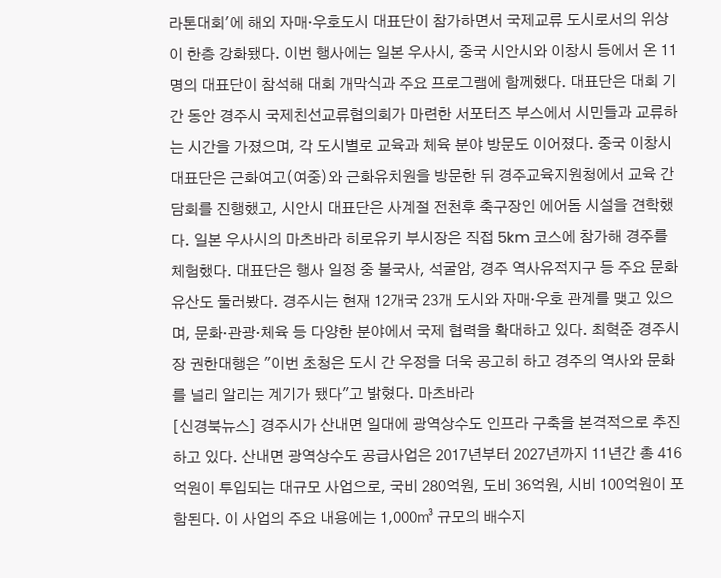라톤대회'에 해외 자매·우호도시 대표단이 참가하면서 국제교류 도시로서의 위상이 한층 강화됐다. 이번 행사에는 일본 우사시, 중국 시안시와 이창시 등에서 온 11명의 대표단이 참석해 대회 개막식과 주요 프로그램에 함께했다. 대표단은 대회 기간 동안 경주시 국제친선교류협의회가 마련한 서포터즈 부스에서 시민들과 교류하는 시간을 가졌으며, 각 도시별로 교육과 체육 분야 방문도 이어졌다. 중국 이창시 대표단은 근화여고(여중)와 근화유치원을 방문한 뒤 경주교육지원청에서 교육 간담회를 진행했고, 시안시 대표단은 사계절 전천후 축구장인 에어돔 시설을 견학했다. 일본 우사시의 마츠바라 히로유키 부시장은 직접 5km 코스에 참가해 경주를 체험했다. 대표단은 행사 일정 중 불국사, 석굴암, 경주 역사유적지구 등 주요 문화유산도 둘러봤다. 경주시는 현재 12개국 23개 도시와 자매·우호 관계를 맺고 있으며, 문화·관광·체육 등 다양한 분야에서 국제 협력을 확대하고 있다. 최혁준 경주시장 권한대행은 "이번 초청은 도시 간 우정을 더욱 공고히 하고 경주의 역사와 문화를 널리 알리는 계기가 됐다"고 밝혔다. 마츠바라
[신경북뉴스] 경주시가 산내면 일대에 광역상수도 인프라 구축을 본격적으로 추진하고 있다. 산내면 광역상수도 공급사업은 2017년부터 2027년까지 11년간 총 416억원이 투입되는 대규모 사업으로, 국비 280억원, 도비 36억원, 시비 100억원이 포함된다. 이 사업의 주요 내용에는 1,000㎥ 규모의 배수지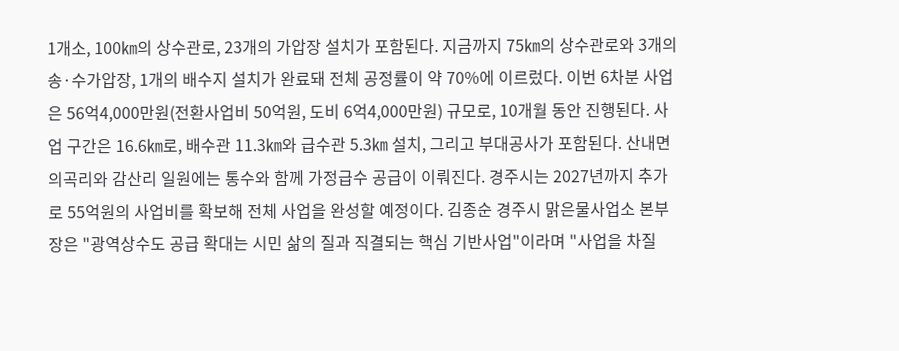1개소, 100㎞의 상수관로, 23개의 가압장 설치가 포함된다. 지금까지 75㎞의 상수관로와 3개의 송·수가압장, 1개의 배수지 설치가 완료돼 전체 공정률이 약 70%에 이르렀다. 이번 6차분 사업은 56억4,000만원(전환사업비 50억원, 도비 6억4,000만원) 규모로, 10개월 동안 진행된다. 사업 구간은 16.6㎞로, 배수관 11.3㎞와 급수관 5.3㎞ 설치, 그리고 부대공사가 포함된다. 산내면 의곡리와 감산리 일원에는 통수와 함께 가정급수 공급이 이뤄진다. 경주시는 2027년까지 추가로 55억원의 사업비를 확보해 전체 사업을 완성할 예정이다. 김종순 경주시 맑은물사업소 본부장은 "광역상수도 공급 확대는 시민 삶의 질과 직결되는 핵심 기반사업"이라며 "사업을 차질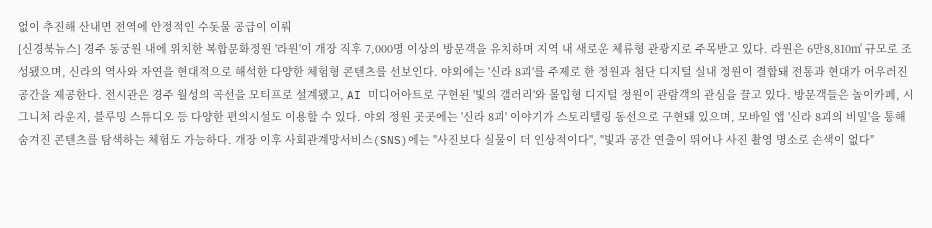없이 추진해 산내면 전역에 안정적인 수돗물 공급이 이뤄
[신경북뉴스] 경주 동궁원 내에 위치한 복합문화정원 '라원'이 개장 직후 7,000명 이상의 방문객을 유치하며 지역 내 새로운 체류형 관광지로 주목받고 있다. 라원은 6만8,810㎡ 규모로 조성됐으며, 신라의 역사와 자연을 현대적으로 해석한 다양한 체험형 콘텐츠를 선보인다. 야외에는 '신라 8괴'를 주제로 한 정원과 첨단 디지털 실내 정원이 결합돼 전통과 현대가 어우러진 공간을 제공한다. 전시관은 경주 월성의 곡선을 모티프로 설계됐고, AI 미디어아트로 구현된 '빛의 갤러리'와 몰입형 디지털 정원이 관람객의 관심을 끌고 있다. 방문객들은 놀이카페, 시그니처 라운지, 블루밍 스튜디오 등 다양한 편의시설도 이용할 수 있다. 야외 정원 곳곳에는 '신라 8괴' 이야기가 스토리텔링 동선으로 구현돼 있으며, 모바일 앱 '신라 8괴의 비밀'을 통해 숨겨진 콘텐츠를 탐색하는 체험도 가능하다. 개장 이후 사회관계망서비스(SNS)에는 "사진보다 실물이 더 인상적이다", "빛과 공간 연출이 뛰어나 사진 촬영 명소로 손색이 없다"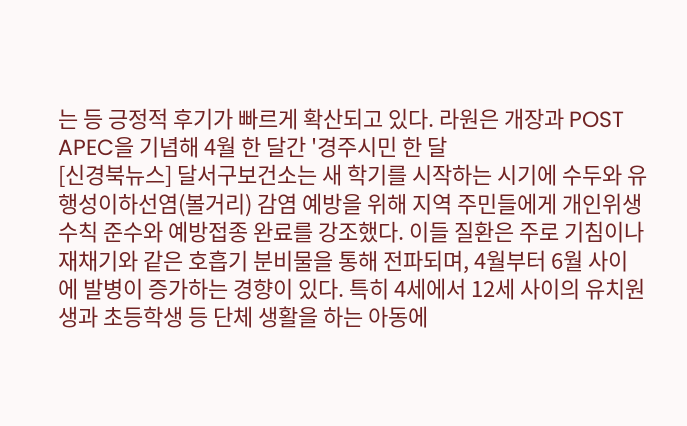는 등 긍정적 후기가 빠르게 확산되고 있다. 라원은 개장과 POST APEC을 기념해 4월 한 달간 '경주시민 한 달
[신경북뉴스] 달서구보건소는 새 학기를 시작하는 시기에 수두와 유행성이하선염(볼거리) 감염 예방을 위해 지역 주민들에게 개인위생 수칙 준수와 예방접종 완료를 강조했다. 이들 질환은 주로 기침이나 재채기와 같은 호흡기 분비물을 통해 전파되며, 4월부터 6월 사이에 발병이 증가하는 경향이 있다. 특히 4세에서 12세 사이의 유치원생과 초등학생 등 단체 생활을 하는 아동에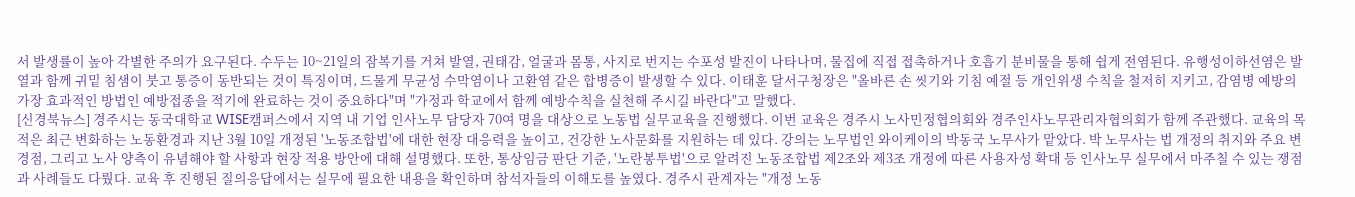서 발생률이 높아 각별한 주의가 요구된다. 수두는 10~21일의 잠복기를 거쳐 발열, 권태감, 얼굴과 몸통, 사지로 번지는 수포성 발진이 나타나며, 물집에 직접 접촉하거나 호흡기 분비물을 통해 쉽게 전염된다. 유행성이하선염은 발열과 함께 귀밑 침샘이 붓고 통증이 동반되는 것이 특징이며, 드물게 무균성 수막염이나 고환염 같은 합병증이 발생할 수 있다. 이태훈 달서구청장은 "올바른 손 씻기와 기침 예절 등 개인위생 수칙을 철저히 지키고, 감염병 예방의 가장 효과적인 방법인 예방접종을 적기에 완료하는 것이 중요하다"며 "가정과 학교에서 함께 예방수칙을 실천해 주시길 바란다"고 말했다.
[신경북뉴스] 경주시는 동국대학교 WISE캠퍼스에서 지역 내 기업 인사노무 담당자 70여 명을 대상으로 노동법 실무교육을 진행했다. 이번 교육은 경주시 노사민정협의회와 경주인사노무관리자협의회가 함께 주관했다. 교육의 목적은 최근 변화하는 노동환경과 지난 3월 10일 개정된 '노동조합법'에 대한 현장 대응력을 높이고, 건강한 노사문화를 지원하는 데 있다. 강의는 노무법인 와이케이의 박동국 노무사가 맡았다. 박 노무사는 법 개정의 취지와 주요 변경점, 그리고 노사 양측이 유념해야 할 사항과 현장 적용 방안에 대해 설명했다. 또한, 통상임금 판단 기준, '노란봉투법'으로 알려진 노동조합법 제2조와 제3조 개정에 따른 사용자성 확대 등 인사노무 실무에서 마주칠 수 있는 쟁점과 사례들도 다뤘다. 교육 후 진행된 질의응답에서는 실무에 필요한 내용을 확인하며 참석자들의 이해도를 높였다. 경주시 관계자는 "개정 노동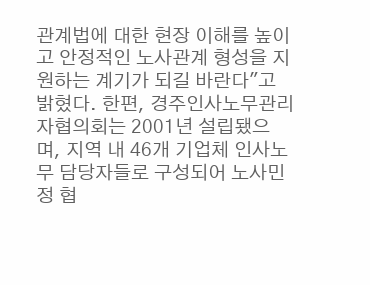관계법에 대한 현장 이해를 높이고 안정적인 노사관계 형성을 지원하는 계기가 되길 바란다"고 밝혔다. 한편, 경주인사노무관리자협의회는 2001년 설립됐으며, 지역 내 46개 기업체 인사노무 담당자들로 구성되어 노사민정 협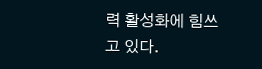력 활성화에 힘쓰고 있다.